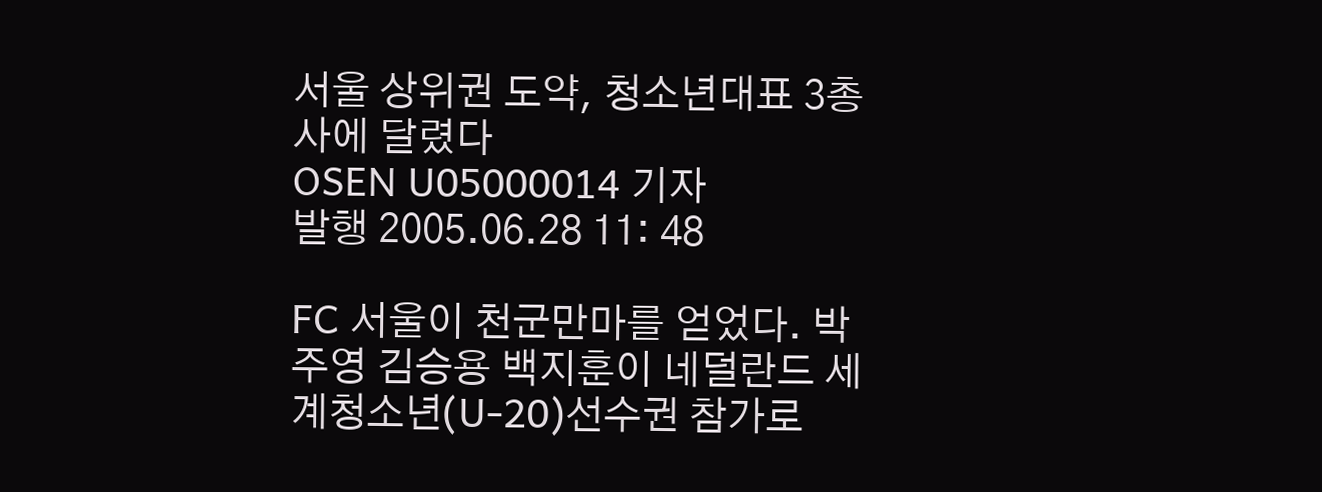서울 상위권 도약, 청소년대표 3총사에 달렸다
OSEN U05000014 기자
발행 2005.06.28 11: 48

FC 서울이 천군만마를 얻었다. 박주영 김승용 백지훈이 네덜란드 세계청소년(U-20)선수권 참가로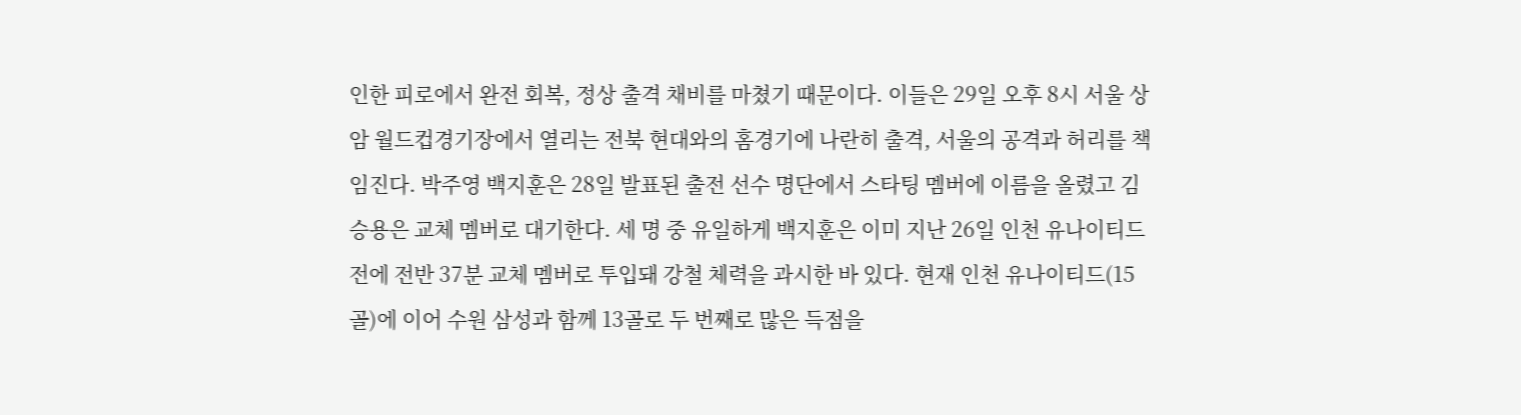인한 피로에서 완전 회복, 정상 출격 채비를 마쳤기 때문이다. 이들은 29일 오후 8시 서울 상암 월드컵경기장에서 열리는 전북 현대와의 홈경기에 나란히 출격, 서울의 공격과 허리를 책임진다. 박주영 백지훈은 28일 발표된 출전 선수 명단에서 스타팅 멤버에 이름을 올렸고 김승용은 교체 멤버로 대기한다. 세 명 중 유일하게 백지훈은 이미 지난 26일 인천 유나이티드전에 전반 37분 교체 멤버로 투입돼 강철 체력을 과시한 바 있다. 현재 인천 유나이티드(15골)에 이어 수원 삼성과 함께 13골로 두 번째로 많은 득점을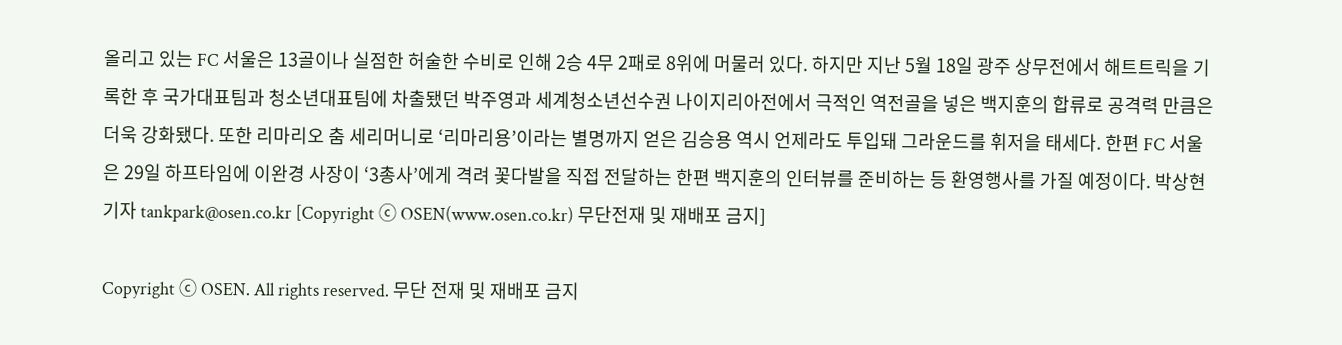올리고 있는 FC 서울은 13골이나 실점한 허술한 수비로 인해 2승 4무 2패로 8위에 머물러 있다. 하지만 지난 5월 18일 광주 상무전에서 해트트릭을 기록한 후 국가대표팀과 청소년대표팀에 차출됐던 박주영과 세계청소년선수권 나이지리아전에서 극적인 역전골을 넣은 백지훈의 합류로 공격력 만큼은 더욱 강화됐다. 또한 리마리오 춤 세리머니로 ‘리마리용’이라는 별명까지 얻은 김승용 역시 언제라도 투입돼 그라운드를 휘저을 태세다. 한편 FC 서울은 29일 하프타임에 이완경 사장이 ‘3총사’에게 격려 꽃다발을 직접 전달하는 한편 백지훈의 인터뷰를 준비하는 등 환영행사를 가질 예정이다. 박상현 기자 tankpark@osen.co.kr [Copyright ⓒ OSEN(www.osen.co.kr) 무단전재 및 재배포 금지]

Copyright ⓒ OSEN. All rights reserved. 무단 전재 및 재배포 금지